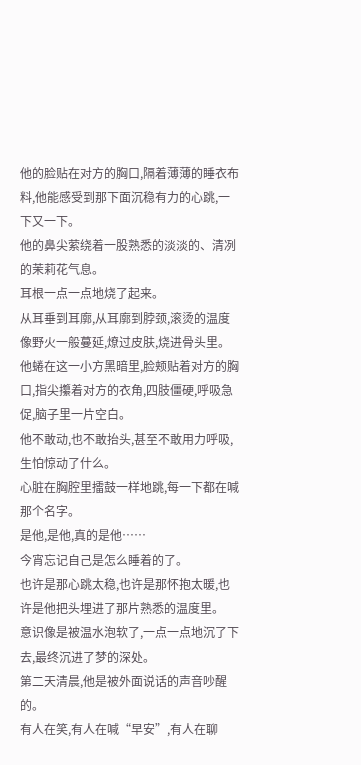他的脸贴在对方的胸口,隔着薄薄的睡衣布料,他能感受到那下面沉稳有力的心跳,一下又一下。
他的鼻尖萦绕着一股熟悉的淡淡的、清冽的茉莉花气息。
耳根一点一点地烧了起来。
从耳垂到耳廓,从耳廓到脖颈,滚烫的温度像野火一般蔓延,燎过皮肤,烧进骨头里。
他蜷在这一小方黑暗里,脸颊贴着对方的胸口,指尖攥着对方的衣角,四肢僵硬,呼吸急促,脑子里一片空白。
他不敢动,也不敢抬头,甚至不敢用力呼吸,生怕惊动了什么。
心脏在胸腔里擂鼓一样地跳,每一下都在喊那个名字。
是他,是他,真的是他……
今宵忘记自己是怎么睡着的了。
也许是那心跳太稳,也许是那怀抱太暖,也许是他把头埋进了那片熟悉的温度里。
意识像是被温水泡软了,一点一点地沉了下去,最终沉进了梦的深处。
第二天清晨,他是被外面说话的声音吵醒的。
有人在笑,有人在喊“早安”,有人在聊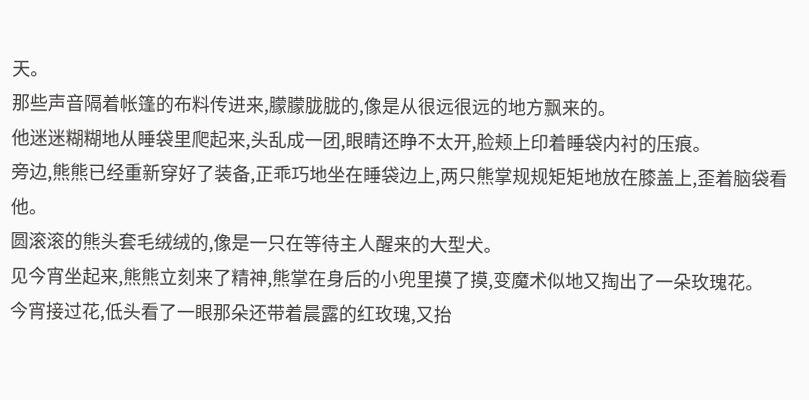天。
那些声音隔着帐篷的布料传进来,朦朦胧胧的,像是从很远很远的地方飘来的。
他迷迷糊糊地从睡袋里爬起来,头乱成一团,眼睛还睁不太开,脸颊上印着睡袋内衬的压痕。
旁边,熊熊已经重新穿好了装备,正乖巧地坐在睡袋边上,两只熊掌规规矩矩地放在膝盖上,歪着脑袋看他。
圆滚滚的熊头套毛绒绒的,像是一只在等待主人醒来的大型犬。
见今宵坐起来,熊熊立刻来了精神,熊掌在身后的小兜里摸了摸,变魔术似地又掏出了一朵玫瑰花。
今宵接过花,低头看了一眼那朵还带着晨露的红玫瑰,又抬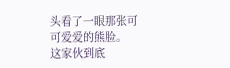头看了一眼那张可可爱爱的熊脸。
这家伙到底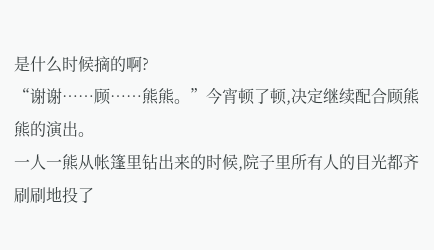是什么时候摘的啊?
“谢谢……顾……熊熊。”今宵顿了顿,决定继续配合顾熊熊的演出。
一人一熊从帐篷里钻出来的时候,院子里所有人的目光都齐刷刷地投了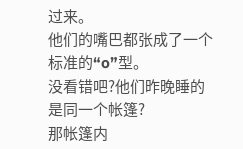过来。
他们的嘴巴都张成了一个标准的“o”型。
没看错吧?他们昨晚睡的是同一个帐篷?
那帐篷内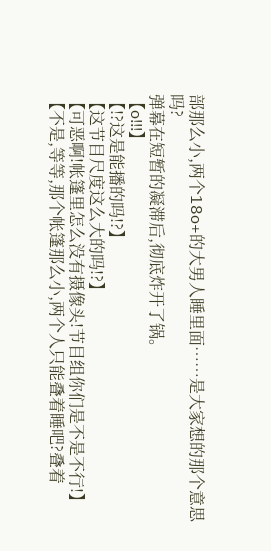部那么小,两个18o+的大男人睡里面……是大家想的那个意思吗?
弹幕在短暂的凝滞后,彻底炸开了锅。
【o!!!】
【!?这是能播的吗!?】
【这节目尺度这么大的吗!?】
【可恶啊!帐篷里怎么没有摄像头!节目组你们是不是不行!】
【不是,等等,那个帐篷那么小,两个人只能叠着睡吧?叠着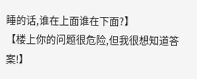睡的话,谁在上面谁在下面?】
【楼上你的问题很危险,但我很想知道答案!】